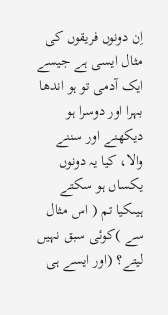اِن دونوں فریقوں کی مثال ایسی ہے جیسے ایک آدمی تو ہو اندھا بہرا اور دوسرا ہو دیکھنے اور سننے والا، کیا یہ دونوں یکساں ہو سکتے ہیںکیا تم ( اس مثال سے )کوئی سبق نہیں لیتے؟ (اور ایسے ہی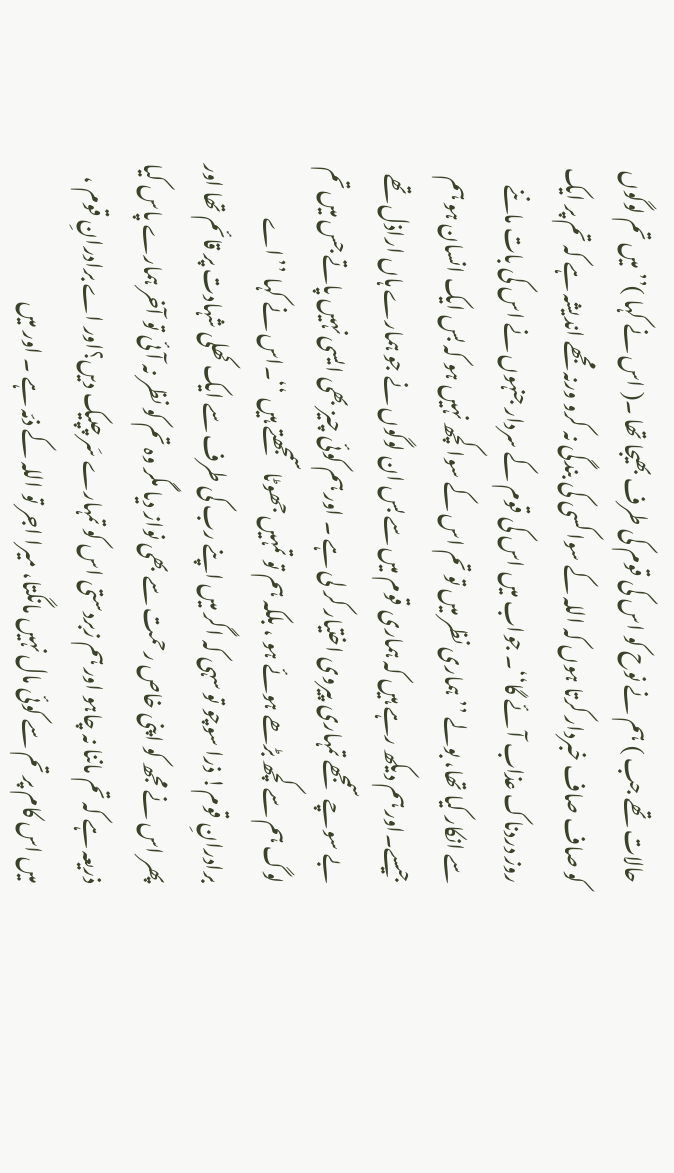حالات تھے جب ) ہم نے نوح کو اس کی قوم کی طرف بھیجا تھا ۔( اس نے کہا )’’ میں تم لوگوں کو صاف صاف خبردار کرتا ہوں کہ اللہ کے سوا کسی کی بندگی نہ کرو ورنہ مجھے اندیشہ ہے کہ تم پر ایک روز دردناک عذاب آئے گا‘‘۔ جواب میں اس کی قوم کے سردار جنہوں نے اس کی بات ماننے سے انکار کیا تھا، بولے ’’ہماری نظر میں تو تم اس کے سوا کچھ نہیں ہو کہ بس ایک انسان ہو ہم جیسے۔اور ہم دیکھ رہے ہیں کہ ہماری قوم میں سے بس ان لوگوں نے جو ہمارے ہاں اراذل تھے بے سوچے سمجھے تمہاری پیروی اختیار کر لی ہے ۔ اور ہم کوئی چیز بھی ایسی نہیں پاتے جس میں تم لوگ ہم سے کچھ بڑھے ہوئے ہو ، بلکہ ہم تو تمہیں جھوٹا سمجھتے ہیں ‘‘۔اس نے کہا ’’اے برادرانِ قوم! ذرا سوچو تو سہی کہ اگر میں اپنے رب کی طرف سے ایک کھلی شہادت پر قائم تھا اور پھر اس نے مجھ کو اپنی خاص رحمت سے بھی نواز دیا مگر وہ تم کو نظر نہ آئی تو آخر ہمارے پاس کیا ذریعہ ہے کہ تم ماننا نہ چاہو اور ہم زبردستی اس کو تمہارے سَر چپیک دیں؟اور اے برادرانِ قوم ، میں اس کام پر تم سے کوئی مال نہیں مانگتا، میرا اجر تو اللہ کے ذمّہ ہے ۔ اور میں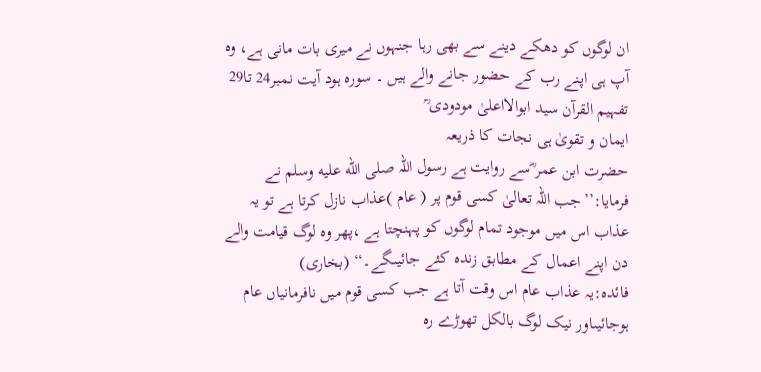ان لوگوں کو دھکے دینے سے بھی رہا جنہوں نے میری بات مانی ہے، وہ آپ ہی اپنے رب کے حضور جانے والے ہیں ۔ سورہ ہود آیت نمبر24 تا29 تفہیم القرآن سید ابوالااعلیٰ مودودی ؒ
ایمان و تقویٰ ہی نجات کا ذریعہ
حضرت ابن عمر ؓسے روایت ہے رسول اللہ صلى الله عليه وسلم نے فرمایا:’’جب اللہ تعالیٰ کسی قوم پر ( عام )عذاب نازل کرتا ہے تو یہ عذاب اس میں موجود تمام لوگوں کو پہنچتا ہے ،پھر وہ لوگ قیامت والے دن اپنے اعمال کے مطابق زندہ کئے جائیںگے۔‘‘ (بخاری)
فائدہ:یہ عذاب عام اس وقت آتا ہے جب کسی قوم میں نافرمانیاں عام ہوجائیںاور نیک لوگ بالکل تھوڑے رہ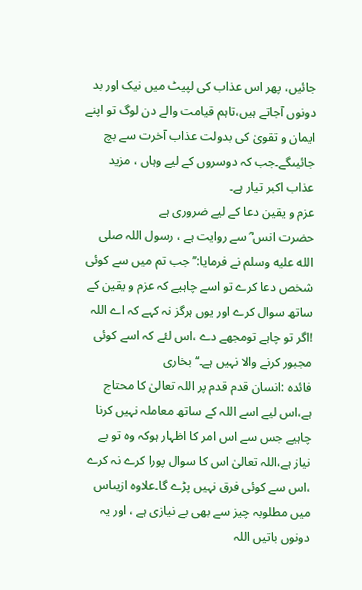جائیں، پھر اس عذاب کی لپیٹ میں نیک اور بد دونوں آجاتے ہیں،تاہم قیامت والے دن لوگ تو اپنے ایمان و تقویٰ کی بدولت عذاب آخرت سے بچ جائیںگے۔جب کہ دوسروں کے لیے وہاں ، مزید عذاب اکبر تیار ہے۔
عزم و یقین دعا کے لیے ضروری ہے
حضرت انس ؓ سے روایت ہے ، رسول اللہ صلى الله عليه وسلم نے فرمایا:’’جب تم میں سے کوئی شخص دعا کرے تو اسے چاہیے کہ عزم و یقین کے ساتھ سوال کرے اور یوں ہرگز نہ کہے کہ اے اللہ !اگر تو چاہے تومجھے دے ،اس لئے کہ اسے کوئی مجبور کرنے والا نہیں ہے۔‘‘ بخاری
فائدہ :انسان قدم قدم پر اللہ تعالیٰ کا محتاج ہے،اس لیے اسے اللہ کے ساتھ معاملہ نہیں کرنا چاہیے جس سے اس امر کا اظہار ہوکہ وہ تو بے نیاز ہے،اللہ تعالیٰ اس کا سوال پورا کرے نہ کرے ،اس سے کوئی فرق نہیں پڑے گا۔علاوہ ازیںاس میں مطلوبہ چیز سے بھی بے نیازی ہے ، اور یہ دونوں باتیں اللہ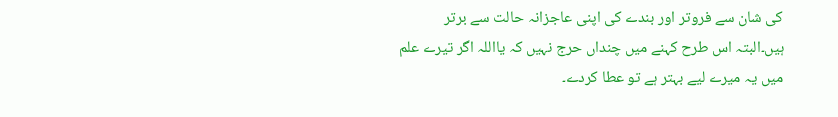کی شان سے فروتر اور بندے کی اپنی عاجزانہ حالت سے برتر ہیں۔البتہ اس طرح کہنے میں چنداں حرج نہیں کہ یااللہ اگر تیرے علم میں یہ میرے لیے بہتر ہے تو عطا کردے۔